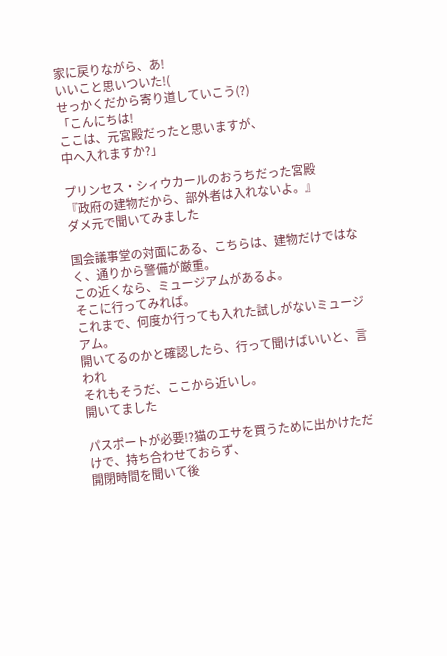家に戻りながら、あ!
いいこと思いついた!(
せっかくだから寄り道していこう(?)
「こんにちは!
ここは、元宮殿だったと思いますが、
中へ入れますか?」

プリンセス・シィウカールのおうちだった宮殿
『政府の建物だから、部外者は入れないよ。』
ダメ元で聞いてみました

国会議事堂の対面にある、こちらは、建物だけではなく、通りから警備が厳重。
この近くなら、ミュージアムがあるよ。
そこに行ってみれば。
これまで、何度か行っても入れた試しがないミュージアム。
開いてるのかと確認したら、行って聞けばいいと、言われ
それもそうだ、ここから近いし。
開いてました

パスポートが必要!?猫のエサを買うために出かけただけで、持ち合わせておらず、
開閉時間を聞いて後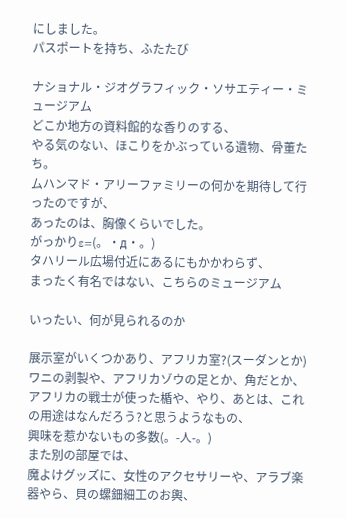にしました。
パスポートを持ち、ふたたび

ナショナル・ジオグラフィック・ソサエティー・ミュージアム
どこか地方の資料館的な香りのする、
やる気のない、ほこりをかぶっている遺物、骨董たち。
ムハンマド・アリーファミリーの何かを期待して行ったのですが、
あったのは、胸像くらいでした。
がっかりε=(。・д・。)
タハリール広場付近にあるにもかかわらず、
まったく有名ではない、こちらのミュージアム

いったい、何が見られるのか

展示室がいくつかあり、アフリカ室?(スーダンとか)
ワニの剥製や、アフリカゾウの足とか、角だとか、
アフリカの戦士が使った楯や、やり、あとは、これの用途はなんだろう?と思うようなもの、
興味を惹かないもの多数(。-人-。)
また別の部屋では、
魔よけグッズに、女性のアクセサリーや、アラブ楽器やら、貝の螺鈿細工のお輿、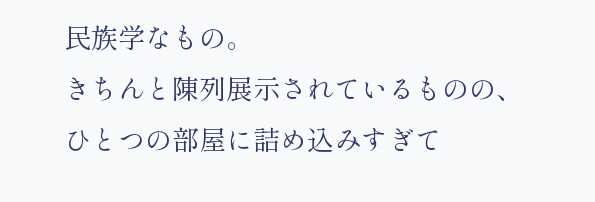民族学なもの。
きちんと陳列展示されているものの、ひとつの部屋に詰め込みすぎて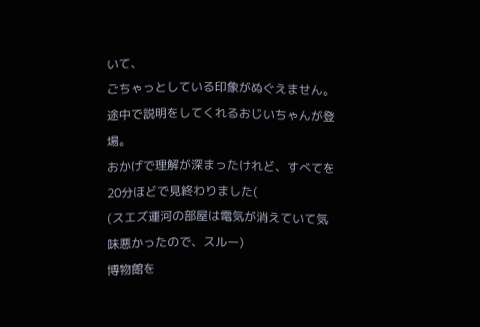いて、
ごちゃっとしている印象がぬぐえません。
途中で説明をしてくれるおじいちゃんが登場。
おかげで理解が深まったけれど、すべてを20分ほどで見終わりました(
(スエズ運河の部屋は電気が消えていて気味悪かったので、スルー)
博物館を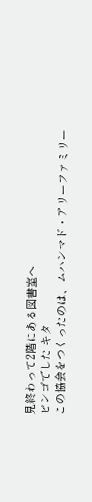見終わって2階にある図書室へ
ビンゴでした キタ
この協会をつくったのは、ムハンマド・アリーファミリー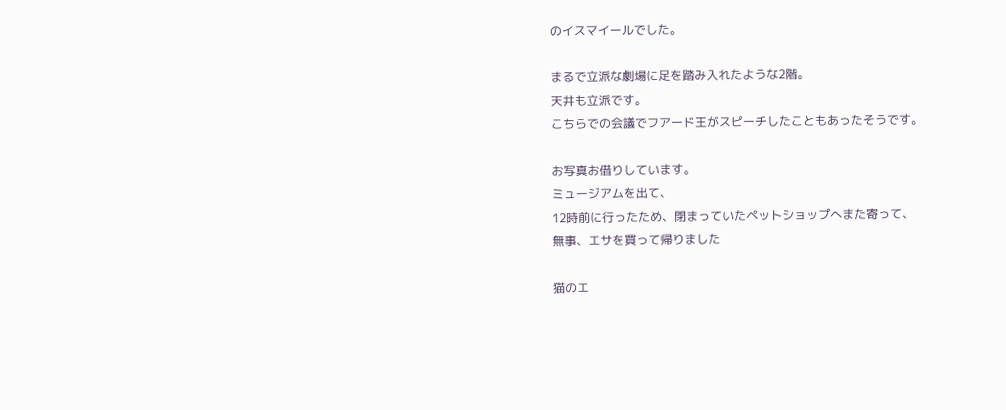のイスマイールでした。

まるで立派な劇場に足を踏み入れたような2階。
天井も立派です。
こちらでの会議でフアード王がスピーチしたこともあったそうです。

お写真お借りしています。
ミュージアムを出て、
12時前に行ったため、閉まっていたペットショップへまた寄って、
無事、エサを買って帰りました

猫のエ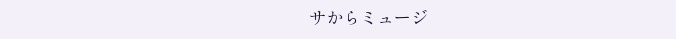サからミュージ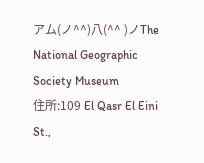アム(ノ^^)八(^^ )ノThe National Geographic Society Museum
住所:109 El Qasr El Eini St.,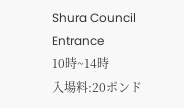Shura Council Entrance
10時~14時
入場料:20ポンド